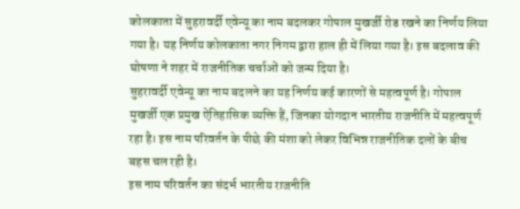कोलकाता में सुहरावर्दी एवेन्यू का नाम बदलकर गोपाल मुखर्जी रोड रखने का निर्णय लिया गया है। यह निर्णय कोलकाता नगर निगम द्वारा हाल ही में लिया गया है। इस बदलाव की घोषणा ने शहर में राजनीतिक चर्चाओं को जन्म दिया है।
सुहरावर्दी एवेन्यू का नाम बदलने का यह निर्णय कई कारणों से महत्वपूर्ण है। गोपाल मुखर्जी एक प्रमुख ऐतिहासिक व्यक्ति हैं, जिनका योगदान भारतीय राजनीति में महत्वपूर्ण रहा है। इस नाम परिवर्तन के पीछे की मंशा को लेकर विभिन्न राजनीतिक दलों के बीच बहस चल रही है।
इस नाम परिवर्तन का संदर्भ भारतीय राजनीति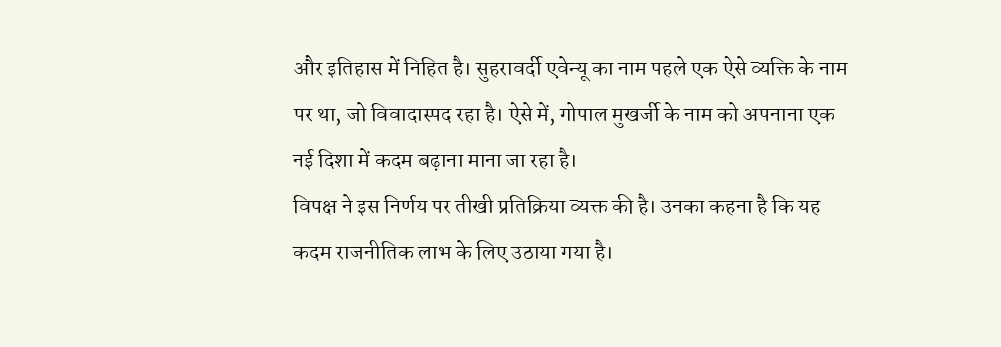और इतिहास में निहित है। सुहरावर्दी एवेन्यू का नाम पहले एक ऐसे व्यक्ति के नाम पर था, जो विवादास्पद रहा है। ऐसे में, गोपाल मुखर्जी के नाम को अपनाना एक नई दिशा में कदम बढ़ाना माना जा रहा है।
विपक्ष ने इस निर्णय पर तीखी प्रतिक्रिया व्यक्त की है। उनका कहना है कि यह कदम राजनीतिक लाभ के लिए उठाया गया है।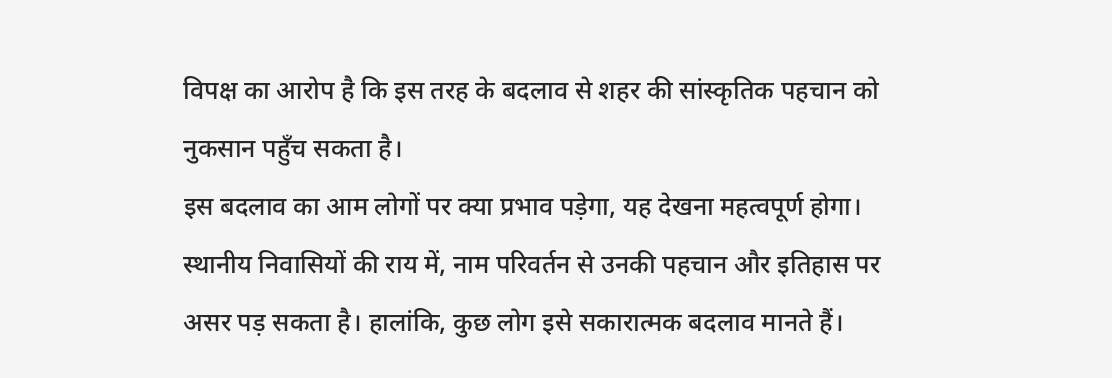विपक्ष का आरोप है कि इस तरह के बदलाव से शहर की सांस्कृतिक पहचान को नुकसान पहुँच सकता है।
इस बदलाव का आम लोगों पर क्या प्रभाव पड़ेगा, यह देखना महत्वपूर्ण होगा। स्थानीय निवासियों की राय में, नाम परिवर्तन से उनकी पहचान और इतिहास पर असर पड़ सकता है। हालांकि, कुछ लोग इसे सकारात्मक बदलाव मानते हैं।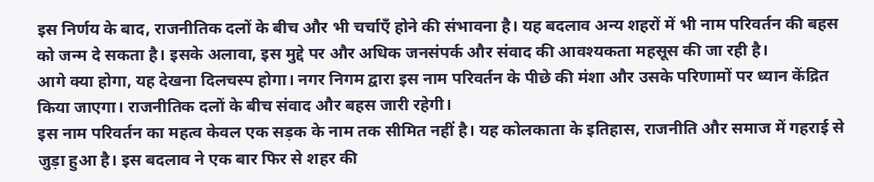इस निर्णय के बाद, राजनीतिक दलों के बीच और भी चर्चाएँ होने की संभावना है। यह बदलाव अन्य शहरों में भी नाम परिवर्तन की बहस को जन्म दे सकता है। इसके अलावा, इस मुद्दे पर और अधिक जनसंपर्क और संवाद की आवश्यकता महसूस की जा रही है।
आगे क्या होगा, यह देखना दिलचस्प होगा। नगर निगम द्वारा इस नाम परिवर्तन के पीछे की मंशा और उसके परिणामों पर ध्यान केंद्रित किया जाएगा। राजनीतिक दलों के बीच संवाद और बहस जारी रहेगी।
इस नाम परिवर्तन का महत्व केवल एक सड़क के नाम तक सीमित नहीं है। यह कोलकाता के इतिहास, राजनीति और समाज में गहराई से जुड़ा हुआ है। इस बदलाव ने एक बार फिर से शहर की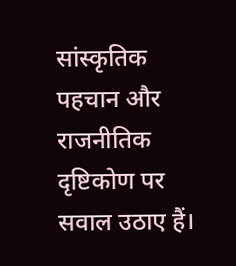सांस्कृतिक पहचान और राजनीतिक दृष्टिकोण पर सवाल उठाए हैं।